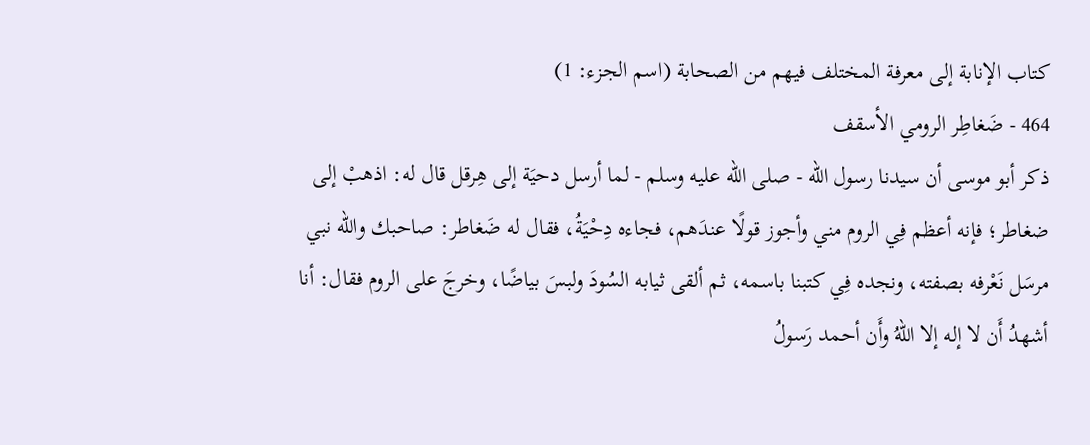كتاب الإنابة إلى معرفة المختلف فيهم من الصحابة (اسم الجزء: 1)
464 - ضَغاطِر الرومي الأسقف
ذكر أبو موسى أن سيدنا رسول الله - صلى الله عليه وسلم - لما أرسل دحيَة إلى هِرقل قال له: اذهبْ إلى ضغاطر؛ فإنه أعظم فِي الروم مني وأجوز قولًا عندَهم، فجاءه دِحْيَةُ، فقال له ضَغاطر: صاحبك والله نبي مرسَل نَعْرفه بصفته، ونجده فِي كتبنا باسمه، ثم ألقى ثيابه السُودَ ولبسَ بياضًا، وخرجَ على الروم فقال: أنا أشهدُ أَن لا إله إلا اللهُ وأَن أحمد رَسولُ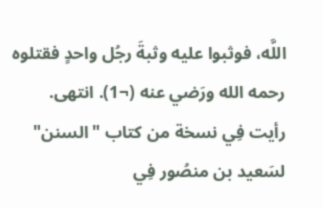اللَّه، فوثبوا عليه وثبةَ رجُل واحدٍ فقتلوه رحمه الله ورَضي عنه (¬1). انتهى.
رأيت فِي نسخة من كتاب "السنن" لسَعيد بن منصُور فِي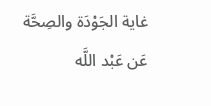غاية الجَوْدَة والصِحَّة عَن عَبْد اللَّه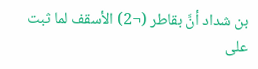بن شداد أنَّ بقاطر (¬2) الأسقف لما ثبت على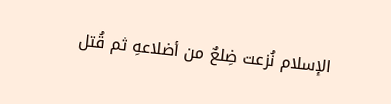الإسلام نُزعت ضِلعٌ من أضلاعهِ ثم قُتل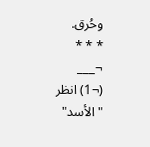وحُرق.
* * *
¬___
(¬1) انظر "الأسد"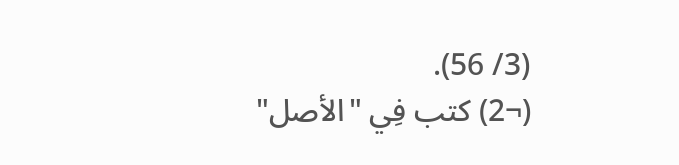(3/ 56).
(¬2) كتب فِي "الأصل"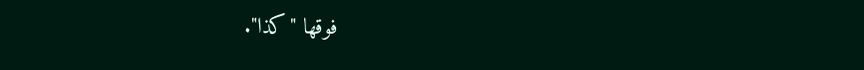فوقها "كذا".